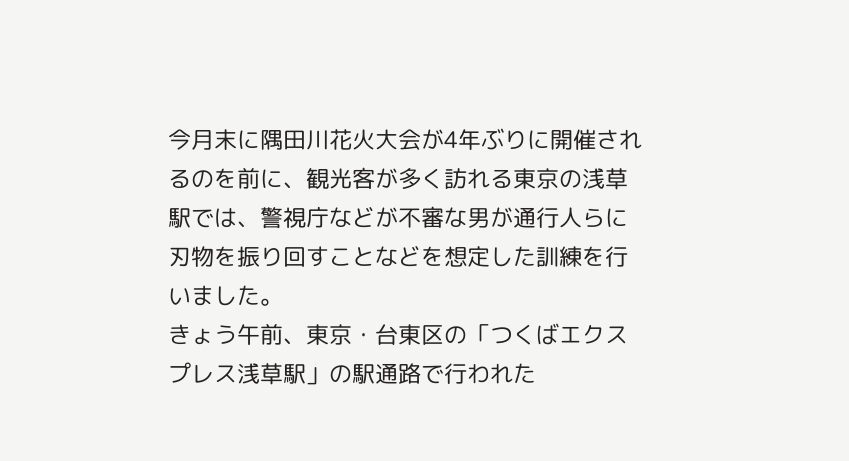今月末に隅田川花火大会が4年ぶりに開催されるのを前に、観光客が多く訪れる東京の浅草駅では、警視庁などが不審な男が通行人らに刃物を振り回すことなどを想定した訓練を行いました。
きょう午前、東京・台東区の「つくばエクスプレス浅草駅」の駅通路で行われた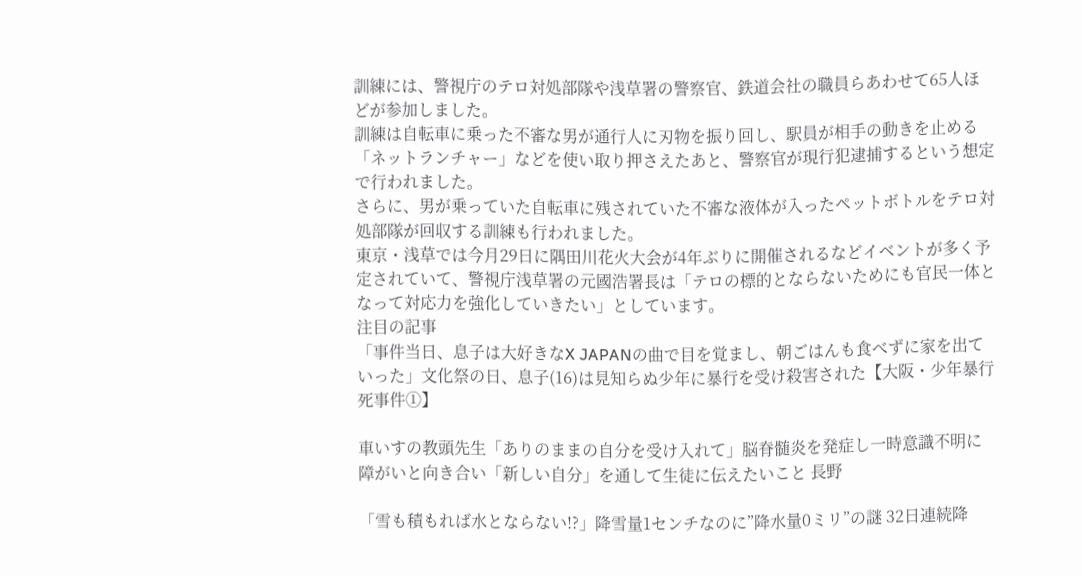訓練には、警視庁のテロ対処部隊や浅草署の警察官、鉄道会社の職員らあわせて65人ほどが参加しました。
訓練は自転車に乗った不審な男が通行人に刃物を振り回し、駅員が相手の動きを止める「ネットランチャー」などを使い取り押さえたあと、警察官が現行犯逮捕するという想定で行われました。
さらに、男が乗っていた自転車に残されていた不審な液体が入ったペットボトルをテロ対処部隊が回収する訓練も行われました。
東京・浅草では今月29日に隅田川花火大会が4年ぶりに開催されるなどイベントが多く予定されていて、警視庁浅草署の元國浩署長は「テロの標的とならないためにも官民一体となって対応力を強化していきたい」としています。
注目の記事
「事件当日、息子は大好きなX JAPANの曲で目を覚まし、朝ごはんも食べずに家を出ていった」文化祭の日、息子(16)は見知らぬ少年に暴行を受け殺害された【大阪・少年暴行死事件①】

車いすの教頭先生「ありのままの自分を受け入れて」脳脊髄炎を発症し一時意識不明に 障がいと向き合い「新しい自分」を通して生徒に伝えたいこと 長野

「雪も積もれば水とならない!?」降雪量1センチなのに”降水量0ミリ”の謎 32日連続降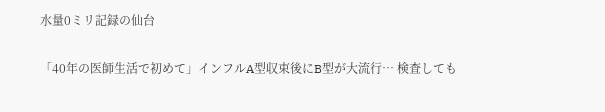水量0ミリ記録の仙台

「40年の医師生活で初めて」インフルA型収束後にB型が大流行… 検査しても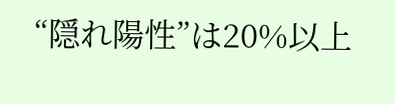“隠れ陽性”は20%以上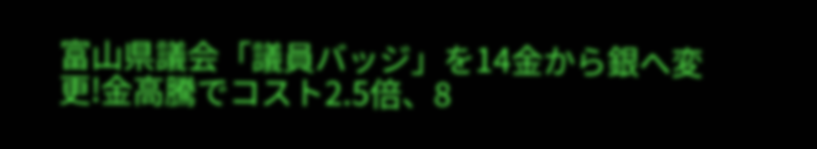富山県議会「議員バッジ」を14金から銀へ変更!金高騰でコスト2.5倍、8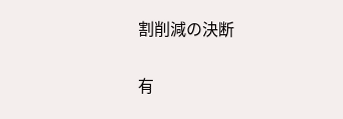割削減の決断

有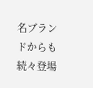名ブランドからも続々登場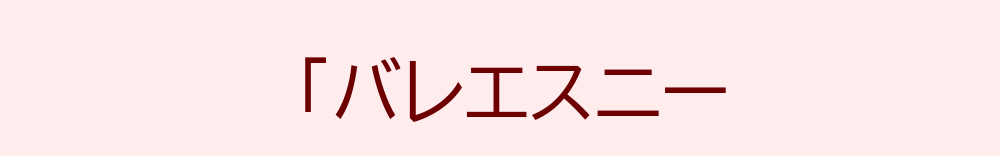「バレエスニー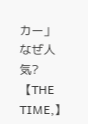カー」なぜ人気?【THE TIME,】